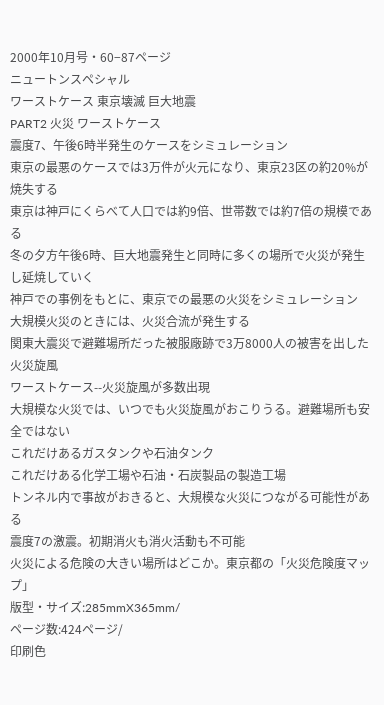2000年10月号・60−87ページ
ニュートンスペシャル
ワーストケース 東京壊滅 巨大地震
PART2 火災 ワーストケース
震度7、午後6時半発生のケースをシミュレーション
東京の最悪のケースでは3万件が火元になり、東京23区の約20%が焼失する
東京は神戸にくらべて人口では約9倍、世帯数では約7倍の規模である
冬の夕方午後6時、巨大地震発生と同時に多くの場所で火災が発生し延焼していく
神戸での事例をもとに、東京での最悪の火災をシミュレーション
大規模火災のときには、火災合流が発生する
関東大震災で避難場所だった被服廠跡で3万8000人の被害を出した火災旋風
ワーストケース--火災旋風が多数出現
大規模な火災では、いつでも火災旋風がおこりうる。避難場所も安全ではない
これだけあるガスタンクや石油タンク
これだけある化学工場や石油・石炭製品の製造工場
トンネル内で事故がおきると、大規模な火災につながる可能性がある
震度7の激震。初期消火も消火活動も不可能
火災による危険の大きい場所はどこか。東京都の「火災危険度マップ」
版型・サイズ:285mmX365mm/
ページ数:424ページ/
印刷色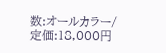数:オールカラー/
定価:18,000円